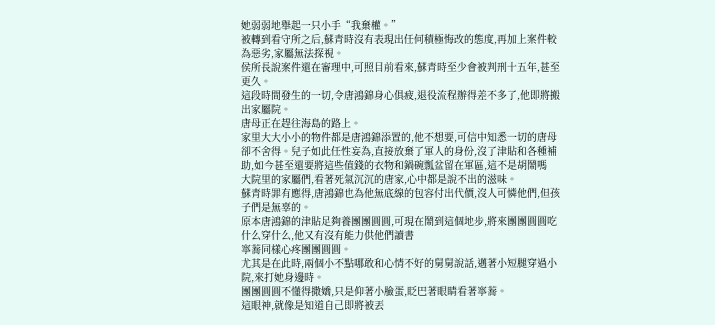她弱弱地舉起一只小手“我棄權。”
被轉到看守所之后,蘇青時沒有表現出任何積極悔改的態度,再加上案件較為惡劣,家屬無法探視。
侯所長說案件還在審理中,可照目前看來,蘇青時至少會被判刑十五年,甚至更久。
這段時間發生的一切,令唐鴻錦身心俱疲,退役流程辦得差不多了,他即將搬出家屬院。
唐母正在趕往海島的路上。
家里大大小小的物件都是唐鴻錦添置的,他不想要,可信中知悉一切的唐母卻不舍得。兒子如此任性妄為,直接放棄了軍人的身份,沒了津貼和各種補助,如今甚至還要將這些值錢的衣物和鍋碗瓢盆留在軍區,這不是胡鬧嗎
大院里的家屬們,看著死氣沉沉的唐家,心中都是說不出的滋味。
蘇青時罪有應得,唐鴻錦也為他無底線的包容付出代價,沒人可憐他們,但孩子們是無辜的。
原本唐鴻錦的津貼足夠養團團圓圓,可現在鬧到這個地步,將來團團圓圓吃什么穿什么,他又有沒有能力供他們讀書
寧蕎同樣心疼團團圓圓。
尤其是在此時,兩個小不點哪敢和心情不好的舅舅說話,邁著小短腿穿過小院,來打她身邊時。
團團圓圓不懂得撒嬌,只是仰著小臉蛋,眨巴著眼睛看著寧蕎。
這眼神,就像是知道自己即將被丟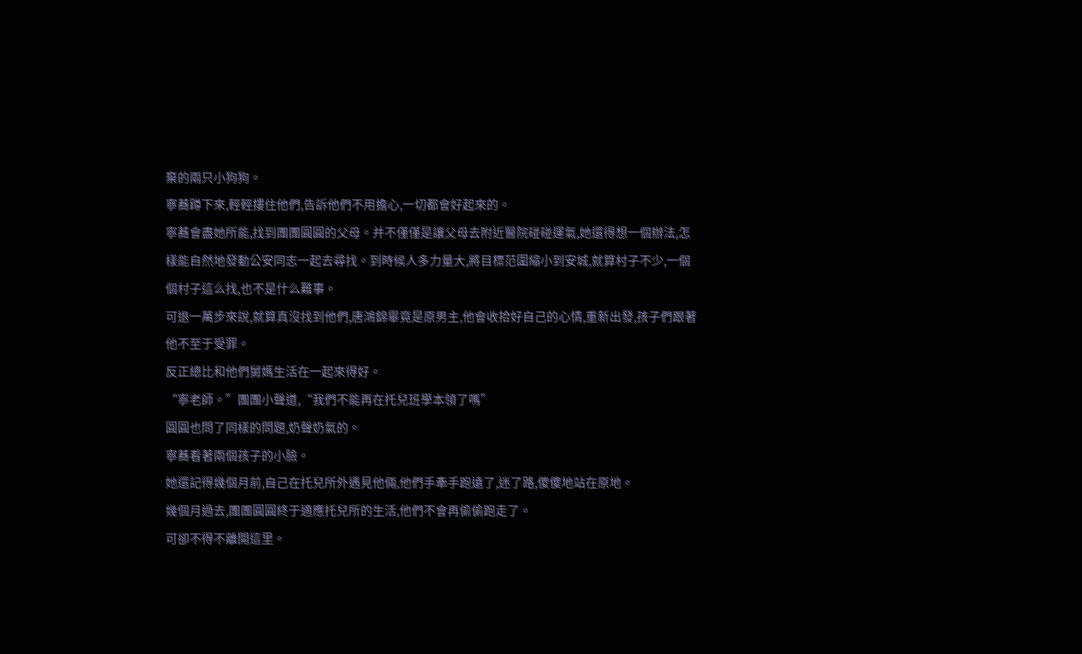棄的兩只小狗狗。
寧蕎蹲下來,輕輕摟住他們,告訴他們不用擔心,一切都會好起來的。
寧蕎會盡她所能,找到團團圓圓的父母。并不僅僅是讓父母去附近醫院碰碰運氣,她還得想一個辦法,怎樣能自然地發動公安同志一起去尋找。到時候人多力量大,將目標范圍縮小到安城,就算村子不少,一個個村子這么找,也不是什么難事。
可退一萬步來說,就算真沒找到他們,唐鴻錦畢竟是原男主,他會收拾好自己的心情,重新出發,孩子們跟著他不至于受罪。
反正總比和他們舅媽生活在一起來得好。
“寧老師。”團團小聲道,“我們不能再在托兒班學本領了嗎”
圓圓也問了同樣的問題,奶聲奶氣的。
寧蕎看著兩個孩子的小臉。
她還記得幾個月前,自己在托兒所外遇見他倆,他們手牽手跑遠了,迷了路,傻傻地站在原地。
幾個月過去,團團圓圓終于適應托兒所的生活,他們不會再偷偷跑走了。
可卻不得不離開這里。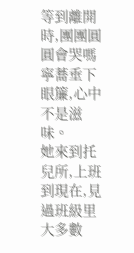等到離開時,團團圓圓會哭嗎
寧蕎垂下眼簾,心中不是滋味。
她來到托兒所,上班到現在,見過班級里大多數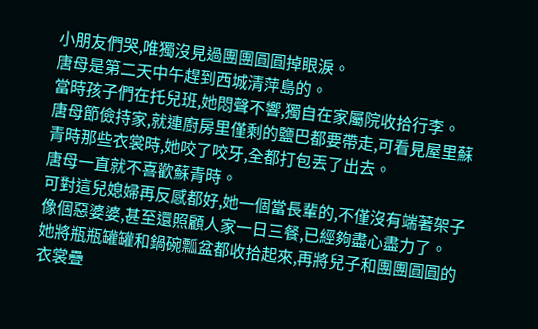小朋友們哭,唯獨沒見過團團圓圓掉眼淚。
唐母是第二天中午趕到西城清萍島的。
當時孩子們在托兒班,她悶聲不響,獨自在家屬院收拾行李。
唐母節儉持家,就連廚房里僅剩的鹽巴都要帶走,可看見屋里蘇青時那些衣裳時,她咬了咬牙,全都打包丟了出去。
唐母一直就不喜歡蘇青時。
可對這兒媳婦再反感都好,她一個當長輩的,不僅沒有端著架子像個惡婆婆,甚至還照顧人家一日三餐,已經夠盡心盡力了。
她將瓶瓶罐罐和鍋碗瓢盆都收拾起來,再將兒子和團團圓圓的衣裳疊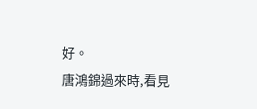好。
唐鴻錦過來時,看見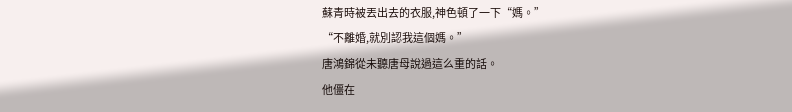蘇青時被丟出去的衣服,神色頓了一下“媽。”
“不離婚,就別認我這個媽。”
唐鴻錦從未聽唐母說過這么重的話。
他僵在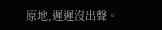原地,遲遲沒出聲。